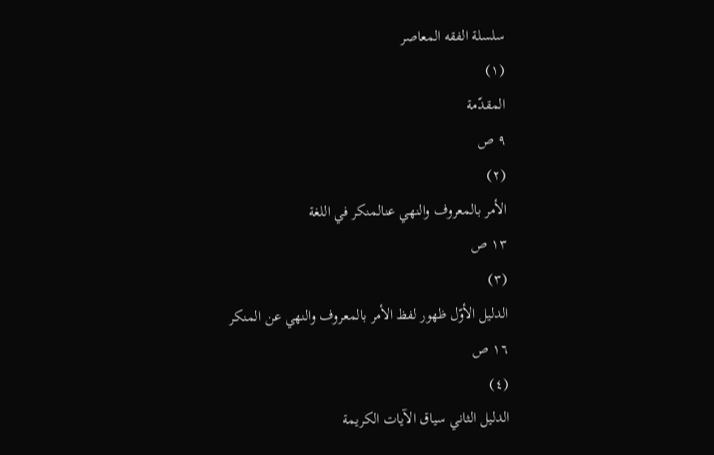سلسلة الفقه المعاصر
(١)
المقدّمة
٩ ص
(٢)
الأمر بالمعروف والنهي عنالمنكر في اللغة
١٣ ص
(٣)
الدليل الأوّل ظهور لفظ الأمر بالمعروف والنهي عن المنكر
١٦ ص
(٤)
الدليل الثاني سياق الآيات الكريمة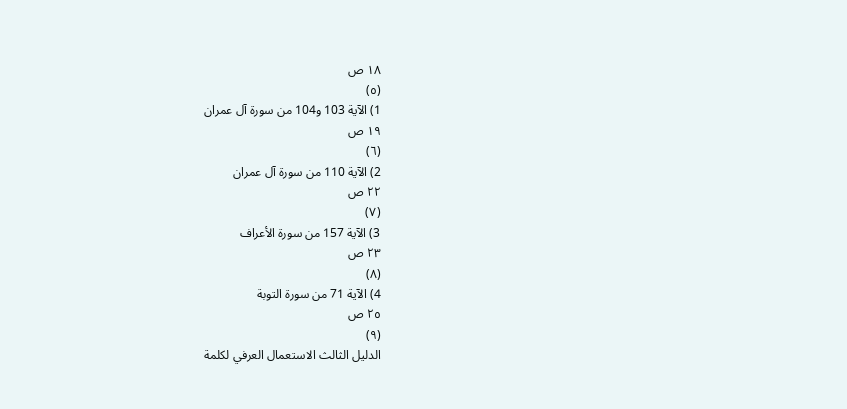١٨ ص
(٥)
1) الآية 103 و104 من سورة آل عمران
١٩ ص
(٦)
2) الآية 110 من سورة آل عمران
٢٢ ص
(٧)
3) الآية 157 من سورة الأعراف
٢٣ ص
(٨)
4) الآية 71 من سورة التوبة
٢٥ ص
(٩)
الدليل الثالث الاستعمال العرفي لكلمة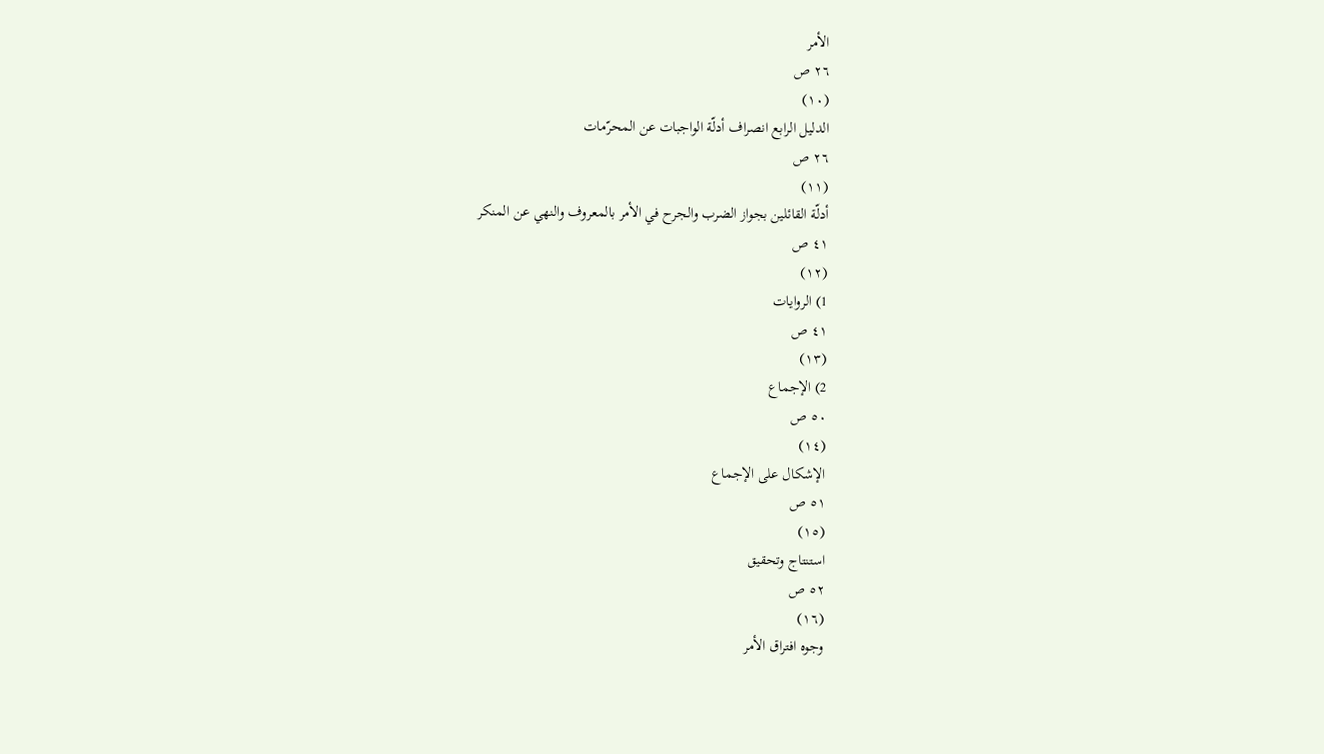الأمر
٢٦ ص
(١٠)
الدليل الرابع انصراف أدلّة الواجبات عن المحرّمات
٢٦ ص
(١١)
أدلّة القائلين بجواز الضرب والجرح في الأمر بالمعروف والنهي عن المنكر
٤١ ص
(١٢)
1) الروايات
٤١ ص
(١٣)
2) الإجماع
٥٠ ص
(١٤)
الإشكال على الإجماع
٥١ ص
(١٥)
استنتاج وتحقيق
٥٢ ص
(١٦)
وجوه افتراق الأمر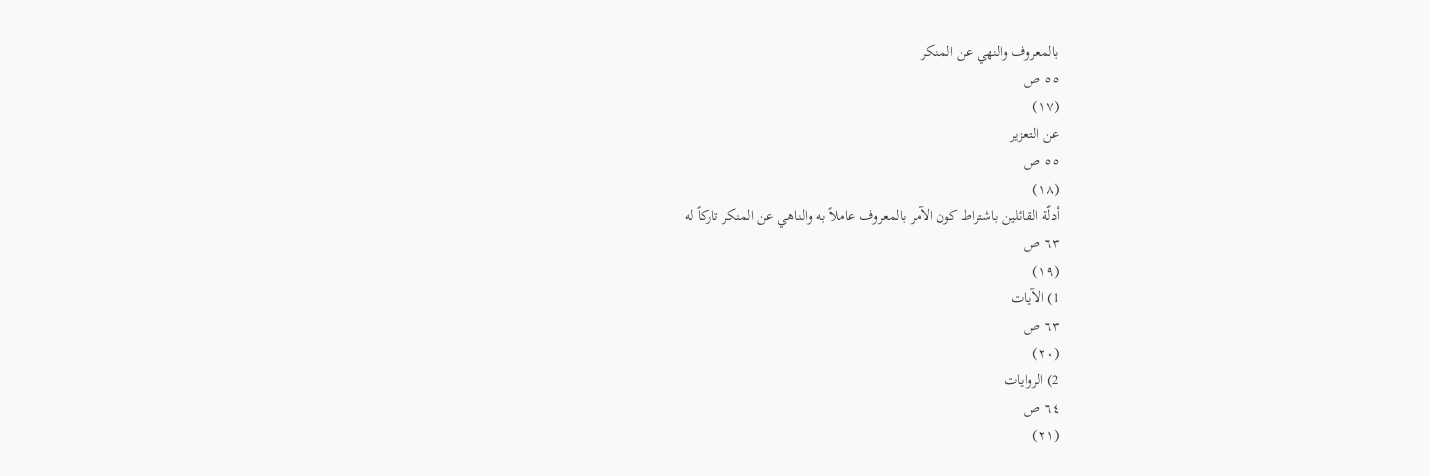بالمعروف والنهي عن المنكر
٥٥ ص
(١٧)
عن التعزير
٥٥ ص
(١٨)
أدلّة القائلين باشتراط كون الآمر بالمعروف عاملاً به والناهي عن المنكر تاركاً له
٦٣ ص
(١٩)
1) الآيات
٦٣ ص
(٢٠)
2) الروايات
٦٤ ص
(٢١)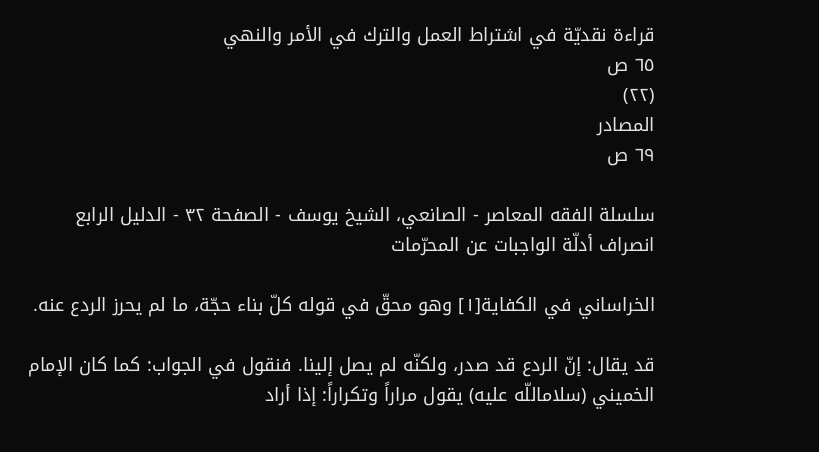قراءة نقديّة في اشتراط العمل والترك في الأمر والنهي
٦٥ ص
(٢٢)
المصادر
٦٩ ص

سلسلة الفقه المعاصر - الصانعي، الشيخ يوسف - الصفحة ٣٢ - الدليل الرابع انصراف أدلّة الواجبات عن المحرّمات

الخراساني في الكفاية[١] وهو محقّ في قوله كلّ بناء حجّة، ما لم يحرز الردع عنه.

قد يقال: إنّ الردع قد صدر، ولكنّه لم يصل إلينا. فنقول في الجواب: كما كان الإمام الخميني (سلاماللّه عليه) يقول مراراً وتكراراً: إذا أراد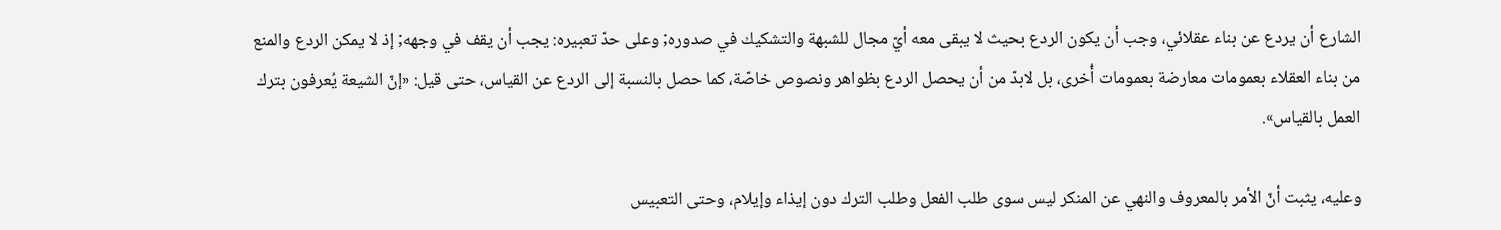الشارع أن يردع عن بناء عقلائي، وجب أن يكون الردع بحيث لا يبقى معه أيّ مجال للشبهة والتشكيك في صدوره; وعلى حدّ تعبيره: يجب أن يقف في وجهه; إذ لا يمكن الردع والمنع من بناء العقلاء بعمومات معارضة بعمومات أُخرى، بل لابدّ من أن يحصل الردع بظواهر ونصوص خاصّة، كما حصل بالنسبة إلى الردع عن القياس، حتى قيل: «إنّ الشيعة يُعرفون بترك العمل بالقياس».

وعليه، يثبت أنّ الأمر بالمعروف والنهي عن المنكر ليس سوى طلب الفعل وطلب الترك دون إيذاء وإيلام، وحتى التعبيس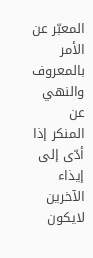المعبّر عن الأمر بالمعروف والنهي عن المنكر إذا أدّى إلى إيذاء الآخرين لايكون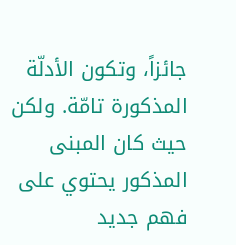جائزاً، وتكون الأدلّة المذكورة تامّة. ولكن حيث كان المبنى المذكور يحتوي على فهم جديد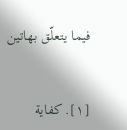فيما يتعلّق بهاتين


[١]. كفاية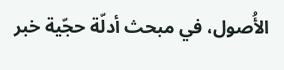الأُصول، في مبحث أدلّة حجّية خبر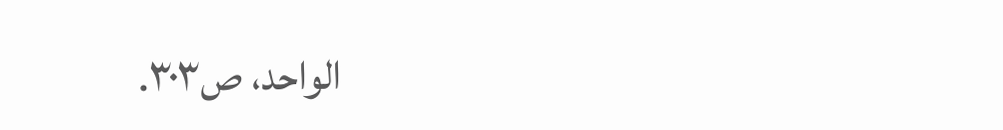الواحد، ص٣٠٣.